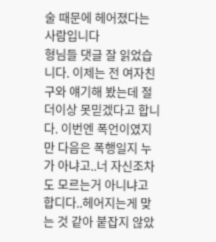술 때문에 헤어졌다는 사람입니다
형님들 댓글 잘 읽었습니다. 이제는 전 여자친구와 얘기해 봤는데 절 더이상 못믿겠다고 합니다. 이번엔 폭언이였지만 다음은 폭행일지 누가 아냐고..너 자신조차도 모르는거 아니냐고 합디다..헤어지는게 맞는 것 같아 붙잡지 않았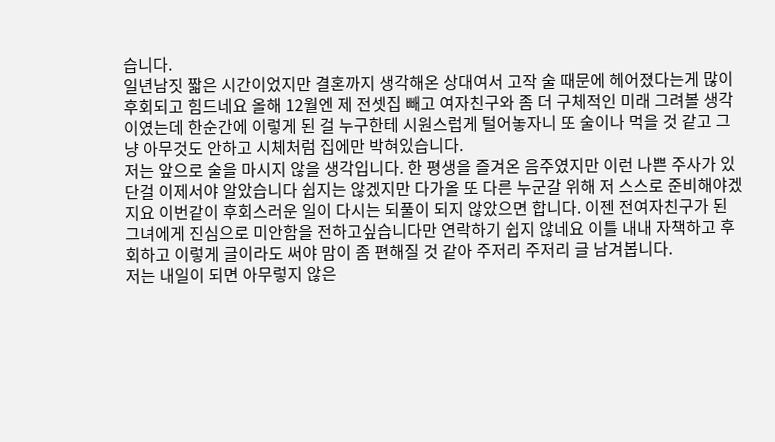습니다.
일년남짓 짧은 시간이었지만 결혼까지 생각해온 상대여서 고작 술 때문에 헤어졌다는게 많이 후회되고 힘드네요 올해 12월엔 제 전셋집 빼고 여자친구와 좀 더 구체적인 미래 그려볼 생각이였는데 한순간에 이렇게 된 걸 누구한테 시원스럽게 털어놓자니 또 술이나 먹을 것 같고 그냥 아무것도 안하고 시체처럼 집에만 박혀있습니다.
저는 앞으로 술을 마시지 않을 생각입니다. 한 평생을 즐겨온 음주였지만 이런 나쁜 주사가 있단걸 이제서야 알았습니다 쉽지는 않겠지만 다가올 또 다른 누군갈 위해 저 스스로 준비해야겠지요 이번같이 후회스러운 일이 다시는 되풀이 되지 않았으면 합니다. 이젠 전여자친구가 된 그녀에게 진심으로 미안함을 전하고싶습니다만 연락하기 쉽지 않네요 이틀 내내 자책하고 후회하고 이렇게 글이라도 써야 맘이 좀 편해질 것 같아 주저리 주저리 글 남겨봅니다.
저는 내일이 되면 아무렇지 않은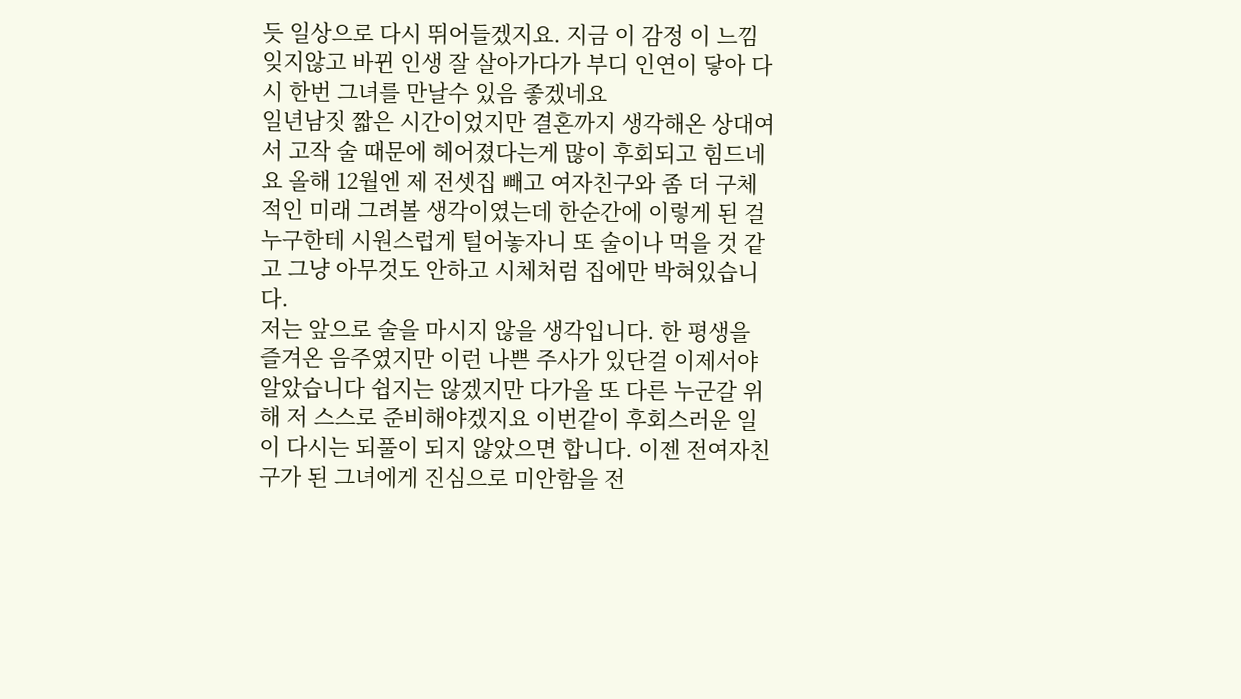듯 일상으로 다시 뛰어들겠지요. 지금 이 감정 이 느낌 잊지않고 바뀐 인생 잘 살아가다가 부디 인연이 닿아 다시 한번 그녀를 만날수 있음 좋겠네요
일년남짓 짧은 시간이었지만 결혼까지 생각해온 상대여서 고작 술 때문에 헤어졌다는게 많이 후회되고 힘드네요 올해 12월엔 제 전셋집 빼고 여자친구와 좀 더 구체적인 미래 그려볼 생각이였는데 한순간에 이렇게 된 걸 누구한테 시원스럽게 털어놓자니 또 술이나 먹을 것 같고 그냥 아무것도 안하고 시체처럼 집에만 박혀있습니다.
저는 앞으로 술을 마시지 않을 생각입니다. 한 평생을 즐겨온 음주였지만 이런 나쁜 주사가 있단걸 이제서야 알았습니다 쉽지는 않겠지만 다가올 또 다른 누군갈 위해 저 스스로 준비해야겠지요 이번같이 후회스러운 일이 다시는 되풀이 되지 않았으면 합니다. 이젠 전여자친구가 된 그녀에게 진심으로 미안함을 전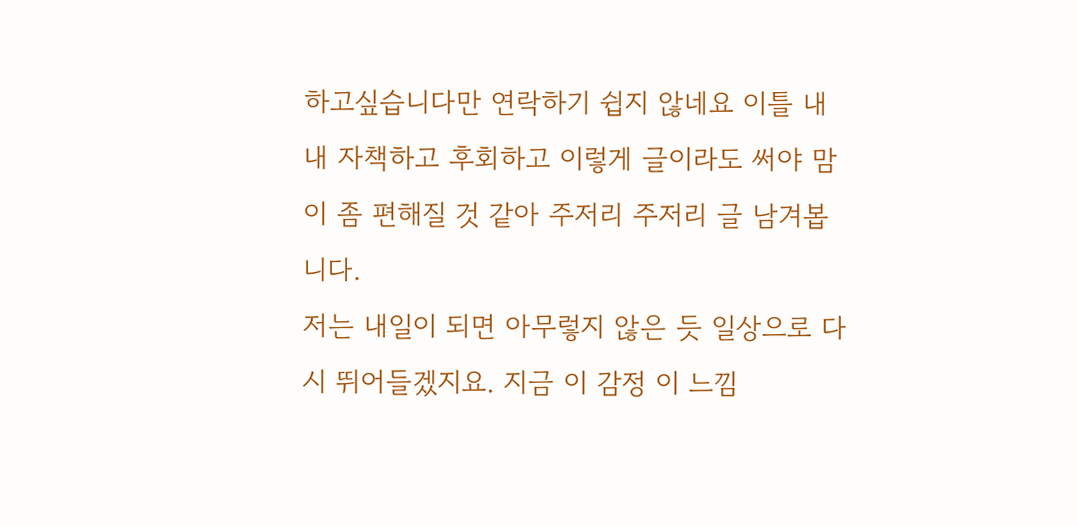하고싶습니다만 연락하기 쉽지 않네요 이틀 내내 자책하고 후회하고 이렇게 글이라도 써야 맘이 좀 편해질 것 같아 주저리 주저리 글 남겨봅니다.
저는 내일이 되면 아무렇지 않은 듯 일상으로 다시 뛰어들겠지요. 지금 이 감정 이 느낌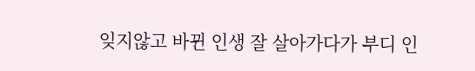잊지않고 바뀐 인생 잘 살아가다가 부디 인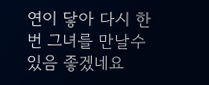연이 닿아 다시 한번 그녀를 만날수 있음 좋겠네요